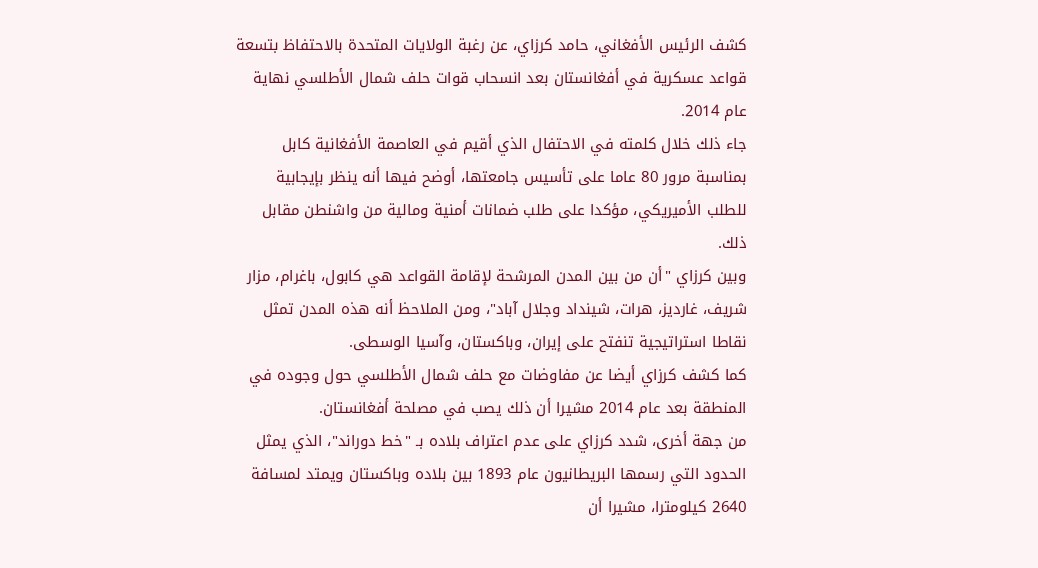كشف الرئيس الأفغاني، حامد كرزاي، عن رغبة الولايات المتحدة بالاحتفاظ بتسعة قواعد عسكرية في أفغانستان بعد انسحاب قوات حلف شمال الأطلسي نهاية عام 2014.
جاء ذلك خلال كلمته في الاحتفال الذي أقيم في العاصمة الأفغانية كابل بمناسبة مرور 80 عاما على تأسيس جامعتها، أوضح فيها أنه ينظر بإيجابية للطلب الأميريكي، مؤكدا على طلب ضمانات أمنية ومالية من واشنطن مقابل ذلك.
وبين كرزاي "أن من بين المدن المرشحة لإقامة القواعد هي كابول، باغرام، مزار شريف، غارديز، هرات، شينداد وجلال آباد"، ومن الملاحظ أنه هذه المدن تمثل نقاطا استراتيجية تنفتح على إيران، وباكستان، وآسيا الوسطى.
كما كشف كرزاي أيضا عن مفاوضات مع حلف شمال الأطلسي حول وجوده في المنطقة بعد عام 2014 مشيرا أن ذلك يصب في مصلحة أفغانستان.
من جهة أخرى، شدد كرزاي على عدم اعتراف بلاده بـ "خط دوراند"، الذي يمثل الحدود التي رسمها البريطانيون عام 1893 بين بلاده وباكستان ويمتد لمسافة 2640 كيلومترا، مشيرا أن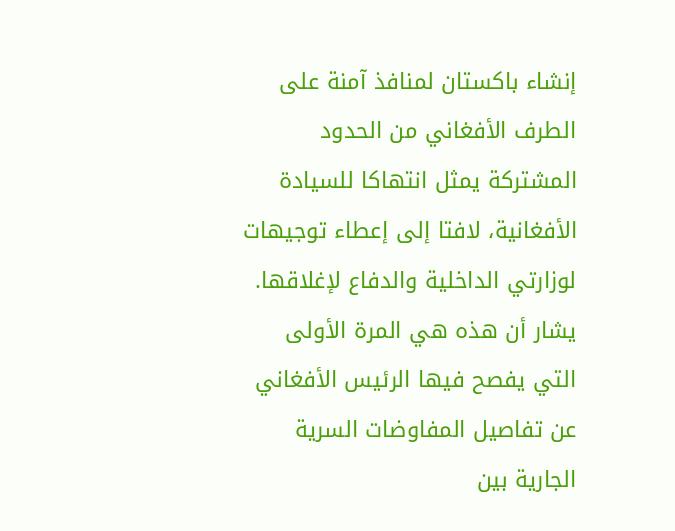إنشاء باكستان لمنافذ آمنة على الطرف الأفغاني من الحدود المشتركة يمثل انتهاكا للسيادة الأفغانية، لافتا إلى إعطاء توجيهات لوزارتي الداخلية والدفاع لإغلاقها.
يشار أن هذه هي المرة الأولى التي يفصح فيها الرئيس الأفغاني عن تفاصيل المفاوضات السرية الجارية بين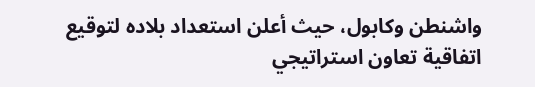واشنطن وكابول، حيث أعلن استعداد بلاده لتوقيع اتفاقية تعاون استراتيجي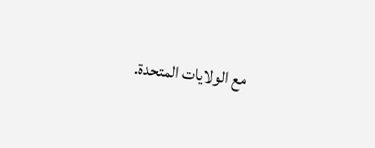مع الولايات المتحدة.